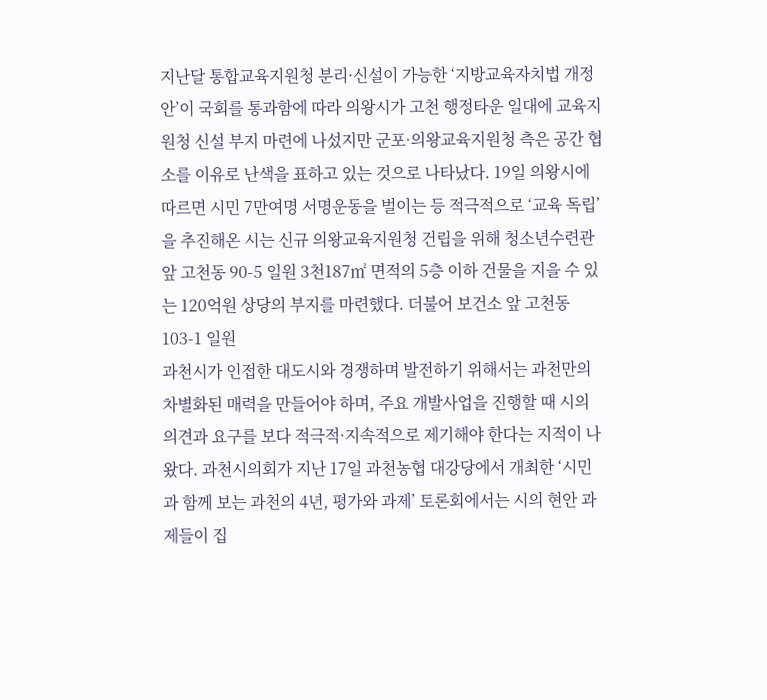지난달 통합교육지원청 분리·신설이 가능한 ‘지방교육자치법 개정안’이 국회를 통과함에 따라 의왕시가 고천 행정타운 일대에 교육지원청 신설 부지 마련에 나섰지만 군포·의왕교육지원청 측은 공간 협소를 이유로 난색을 표하고 있는 것으로 나타났다. 19일 의왕시에 따르면 시민 7만여명 서명운동을 벌이는 등 적극적으로 ‘교육 독립’을 추진해온 시는 신규 의왕교육지원청 건립을 위해 청소년수련관 앞 고천동 90-5 일원 3천187㎡ 면적의 5층 이하 건물을 지을 수 있는 120억원 상당의 부지를 마련했다. 더불어 보건소 앞 고천동 103-1 일원
과천시가 인접한 대도시와 경쟁하며 발전하기 위해서는 과천만의 차별화된 매력을 만들어야 하며, 주요 개발사업을 진행할 때 시의 의견과 요구를 보다 적극적·지속적으로 제기해야 한다는 지적이 나왔다. 과천시의회가 지난 17일 과천농협 대강당에서 개최한 ‘시민과 함께 보는 과천의 4년, 평가와 과제’ 토론회에서는 시의 현안 과제들이 집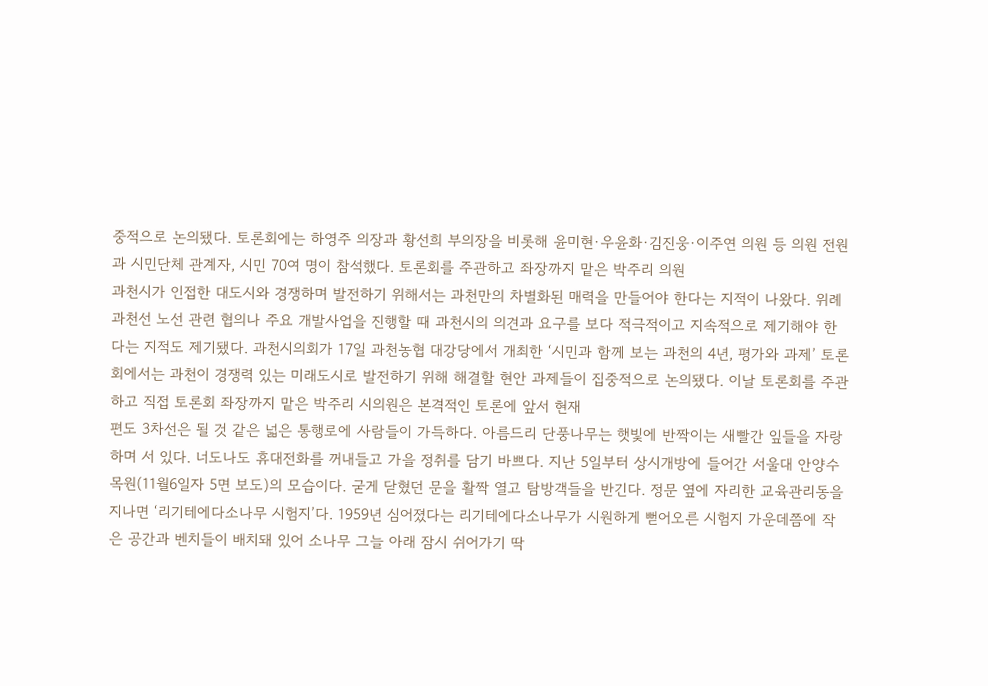중적으로 논의됐다. 토론회에는 하영주 의장과 황선희 부의장을 비롯해 윤미현·우윤화·김진웅·이주연 의원 등 의원 전원과 시민단체 관계자, 시민 70여 명이 참석했다. 토론회를 주관하고 좌장까지 맡은 박주리 의원
과천시가 인접한 대도시와 경쟁하며 발전하기 위해서는 과천만의 차별화된 매력을 만들어야 한다는 지적이 나왔다. 위례과천선 노선 관련 협의나 주요 개발사업을 진행할 때 과천시의 의견과 요구를 보다 적극적이고 지속적으로 제기해야 한다는 지적도 제기됐다. 과천시의회가 17일 과천농협 대강당에서 개최한 ‘시민과 함께 보는 과천의 4년, 평가와 과제’ 토론회에서는 과천이 경쟁력 있는 미래도시로 발전하기 위해 해결할 현안 과제들이 집중적으로 논의됐다. 이날 토론회를 주관하고 직접 토론회 좌장까지 맡은 박주리 시의원은 본격적인 토론에 앞서 현재
편도 3차선은 될 것 같은 넓은 통행로에 사람들이 가득하다. 아름드리 단풍나무는 햇빛에 반짝이는 새빨간 잎들을 자랑하며 서 있다. 너도나도 휴대전화를 꺼내들고 가을 정취를 담기 바쁘다. 지난 5일부터 상시개방에 들어간 서울대 안양수목원(11월6일자 5면 보도)의 모습이다. 굳게 닫혔던 문을 활짝 열고 탐방객들을 반긴다. 정문 옆에 자리한 교육관리동을 지나면 ‘리기테에다소나무 시험지’다. 1959년 심어졌다는 리기테에다소나무가 시원하게 뻗어오른 시험지 가운데쯤에 작은 공간과 벤치들이 배치돼 있어 소나무 그늘 아래 잠시 쉬어가기 딱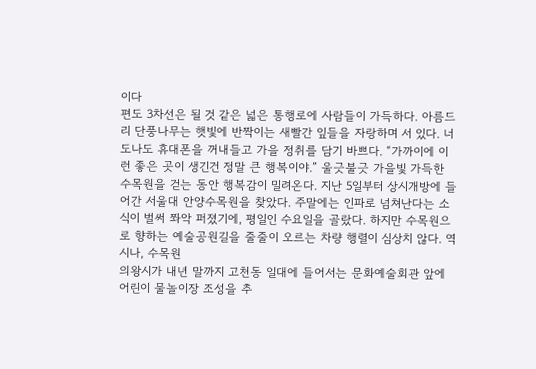이다
편도 3차선은 될 것 같은 넓은 통행로에 사람들이 가득하다. 아름드리 단풍나무는 햇빛에 반짝이는 새빨간 잎들을 자랑하며 서 있다. 너도나도 휴대폰을 꺼내들고 가을 정취를 담기 바쁘다. “가까이에 이런 좋은 곳이 생긴건 정말 큰 행복이야.” 울긋불긋 가을빛 가득한 수목원을 걷는 동안 행복감이 밀려온다. 지난 5일부터 상시개방에 들어간 서울대 안양수목원을 찾았다. 주말에는 인파로 넘쳐난다는 소식이 벌써 쫘악 퍼졌기에, 평일인 수요일을 골랐다. 하지만 수목원으로 향하는 예술공원길을 줄줄이 오르는 차량 행렬이 심상치 않다. 역시나, 수목원
의왕시가 내년 말까지 고천동 일대에 들어서는 문화예술회관 앞에 어린이 물놀이장 조성을 추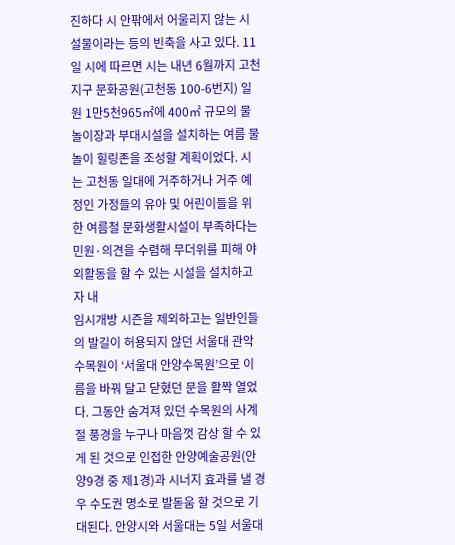진하다 시 안팎에서 어울리지 않는 시설물이라는 등의 빈축을 사고 있다. 11일 시에 따르면 시는 내년 6월까지 고천지구 문화공원(고천동 100-6번지) 일원 1만5천965㎡에 400㎡ 규모의 물놀이장과 부대시설을 설치하는 여름 물놀이 힐링존을 조성할 계획이었다. 시는 고천동 일대에 거주하거나 거주 예정인 가정들의 유아 및 어린이들을 위한 여름철 문화생활시설이 부족하다는 민원·의견을 수렴해 무더위를 피해 야외활동을 할 수 있는 시설을 설치하고자 내
임시개방 시즌을 제외하고는 일반인들의 발길이 허용되지 않던 서울대 관악수목원이 ‘서울대 안양수목원’으로 이름을 바꿔 달고 닫혔던 문을 활짝 열었다. 그동안 숨겨져 있던 수목원의 사계절 풍경을 누구나 마음껏 감상 할 수 있게 된 것으로 인접한 안양예술공원(안양9경 중 제1경)과 시너지 효과를 낼 경우 수도권 명소로 발돋움 할 것으로 기대된다. 안양시와 서울대는 5일 서울대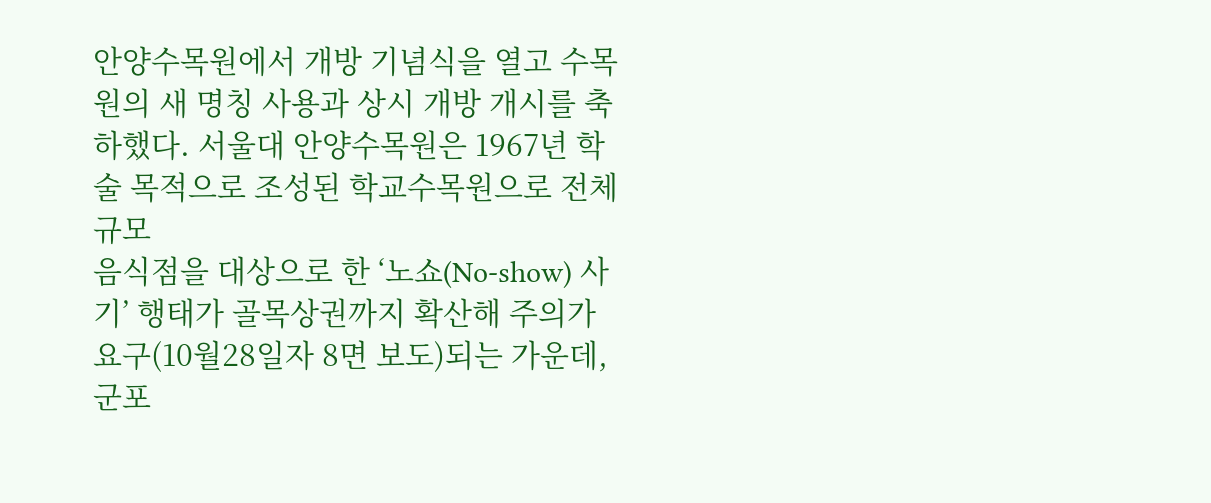안양수목원에서 개방 기념식을 열고 수목원의 새 명칭 사용과 상시 개방 개시를 축하했다. 서울대 안양수목원은 1967년 학술 목적으로 조성된 학교수목원으로 전체 규모
음식점을 대상으로 한 ‘노쇼(No-show) 사기’ 행태가 골목상권까지 확산해 주의가 요구(10월28일자 8면 보도)되는 가운데, 군포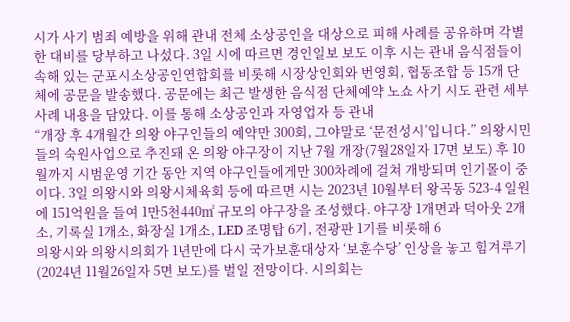시가 사기 범죄 예방을 위해 관내 전체 소상공인을 대상으로 피해 사례를 공유하며 각별한 대비를 당부하고 나섰다. 3일 시에 따르면 경인일보 보도 이후 시는 관내 음식점들이 속해 있는 군포시소상공인연합회를 비롯해 시장상인회와 번영회, 협동조합 등 15개 단체에 공문을 발송했다. 공문에는 최근 발생한 음식점 단체예약 노쇼 사기 시도 관련 세부 사례 내용을 담았다. 이를 통해 소상공인과 자영업자 등 관내
“개장 후 4개월간 의왕 야구인들의 예약만 300회, 그야말로 ‘문전성시’입니다.” 의왕시민들의 숙원사업으로 추진돼 온 의왕 야구장이 지난 7월 개장(7월28일자 17면 보도) 후 10월까지 시범운영 기간 동안 지역 야구인들에게만 300차례에 걸쳐 개방되며 인기몰이 중이다. 3일 의왕시와 의왕시체육회 등에 따르면 시는 2023년 10월부터 왕곡동 523-4 일원에 151억원을 들여 1만5천440㎡ 규모의 야구장을 조성했다. 야구장 1개면과 덕아웃 2개소, 기록실 1개소, 화장실 1개소, LED 조명탑 6기, 전광판 1기를 비롯해 6
의왕시와 의왕시의회가 1년만에 다시 국가보훈대상자 ‘보훈수당’ 인상을 놓고 힘겨루기(2024년 11월26일자 5면 보도)를 벌일 전망이다. 시의회는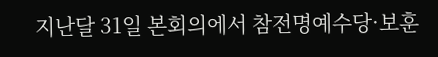지난달 31일 본회의에서 참전명예수당·보훈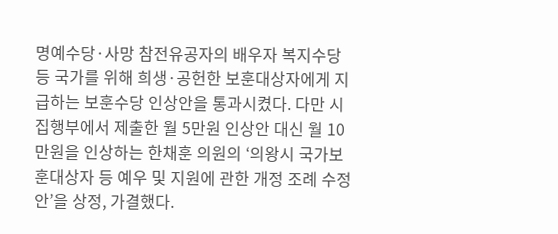명예수당·사망 참전유공자의 배우자 복지수당 등 국가를 위해 희생·공헌한 보훈대상자에게 지급하는 보훈수당 인상안을 통과시켰다. 다만 시 집행부에서 제출한 월 5만원 인상안 대신 월 10만원을 인상하는 한채훈 의원의 ‘의왕시 국가보훈대상자 등 예우 및 지원에 관한 개정 조례 수정안’을 상정, 가결했다.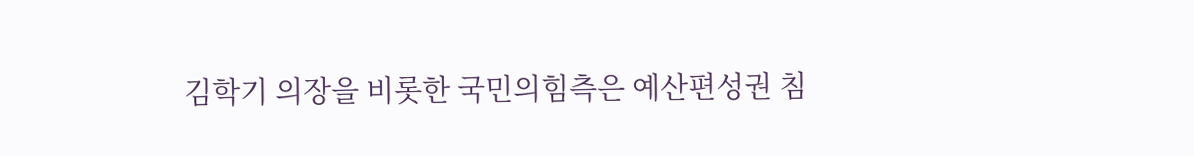김학기 의장을 비롯한 국민의힘측은 예산편성권 침